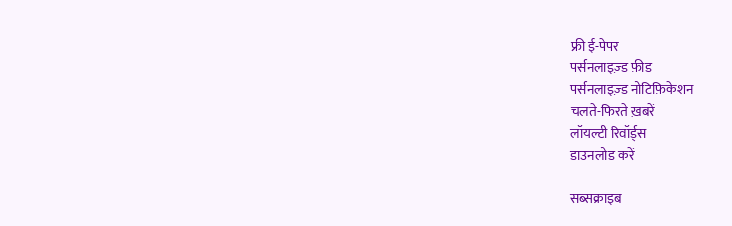फ्री ई-पेपर
पर्सनलाइज़्ड फ़ीड
पर्सनलाइज़्ड नोटिफ़िकेशन
चलते-फिरते ख़बरें
लॉयल्टी रिवॉर्ड्स
डाउनलोड करें

सब्सक्राइब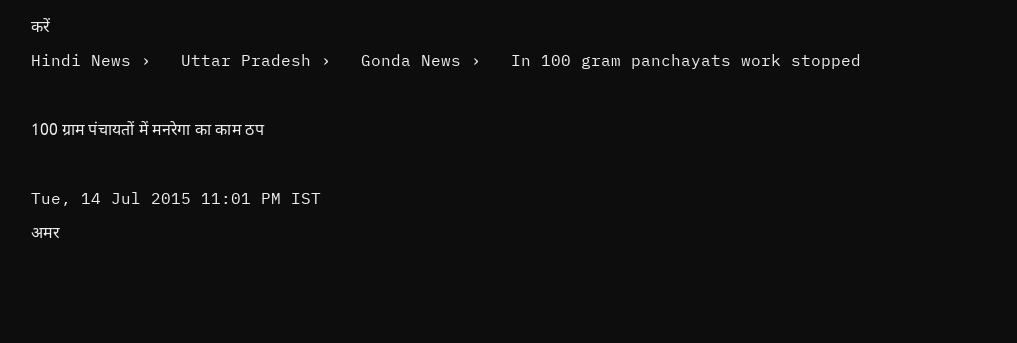करें
Hindi News ›   Uttar Pradesh ›   Gonda News ›   In 100 gram panchayats work stopped

100 ग्राम पंचायतों में मनरेगा का काम ठप

Tue, 14 Jul 2015 11:01 PM IST
अमर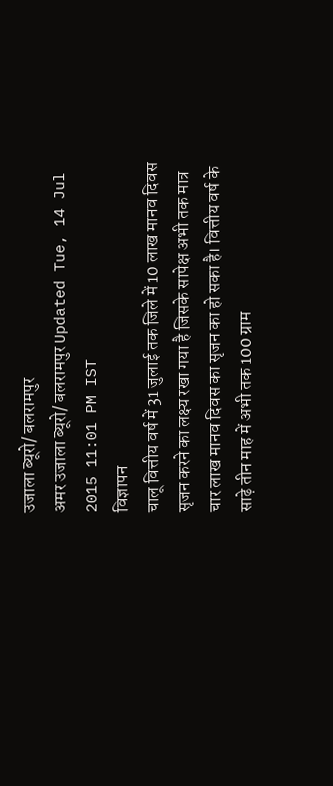उजाला ब्यूरो/ बलरामपुर
अमर उजाला ब्यूरो/ बलरामपुर Updated Tue, 14 Jul 2015 11:01 PM IST
विज्ञापन
चालू वित्तीय वर्ष में 31 जुलाई तक जिले में 10 लाख मानव दिवस सृजन करने का लक्ष्य रखा गया है जिसके सापेक्ष अभी तक मात्र चार लाख मानव दिवस का सृजन का हो सका है। वित्तीय वर्ष के साढ़े तीन माह में अभी तक 100 ग्राम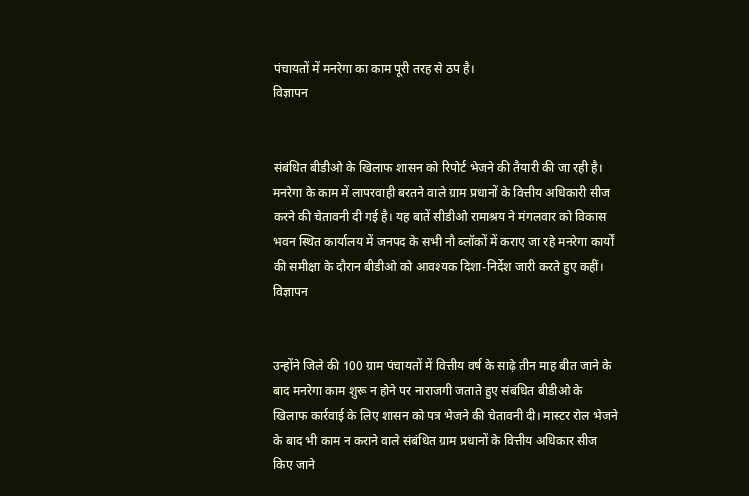पंचायतों में मनरेगा का काम पूरी तरह से ठप है।
विज्ञापन


संबंधित बीडीओ के खिलाफ शासन को रिपोर्ट भेजने की तैयारी की जा रही है। मनरेगा के काम में लापरवाही बरतने वाले ग्राम प्रधानों के वित्तीय अधिकारी सीज करने की चेतावनी दी गई है। यह बातें सीडीओ रामाश्रय ने मंगलवार को विकास भवन स्थित कार्यालय में जनपद के सभी नौ ब्लॉकों में कराए जा रहे मनरेगा कार्यों की समीक्षा के दौरान बीडीओ को आवश्यक दिशा-निर्देश जारी करते हुए कहीं।
विज्ञापन


उन्होंने जिले की 100 ग्राम पंचायतों में वित्तीय वर्ष के साढ़े तीन माह बीत जाने के बाद मनरेगा काम शुरू न होने पर नाराजगी जताते हुए संबंधित बीडीओ के खिलाफ कार्रवाई के लिए शासन को पत्र भेजने की चेतावनी दी। मास्टर रोल भेजने के बाद भी काम न कराने वाले संबंधित ग्राम प्रधानों के वित्तीय अधिकार सीज किए जाने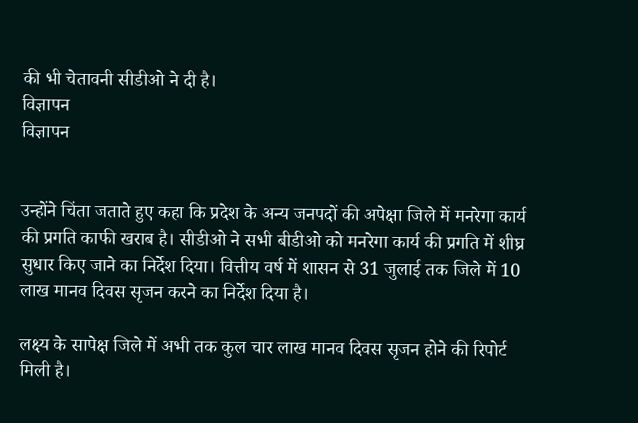की भी चेतावनी सीडीओ ने दी है।
विज्ञापन
विज्ञापन


उन्होंने चिंता जताते हुए कहा कि प्रदेश के अन्य जनपदों की अपेक्षा जिले में मनरेगा कार्य की प्रगति काफी खराब है। सीडीओ ने सभी बीडीओ को मनरेगा कार्य की प्रगति में शीघ्र सुधार किए जाने का निर्देश दिया। वित्तीय वर्ष में शासन से 31 जुलाई तक जिले में 10 लाख मानव दिवस सृजन करने का निर्देश दिया है।

लक्ष्य के सापेक्ष जिले में अभी तक कुल चार लाख मानव दिवस सृजन होने की रिपोर्ट मिली है।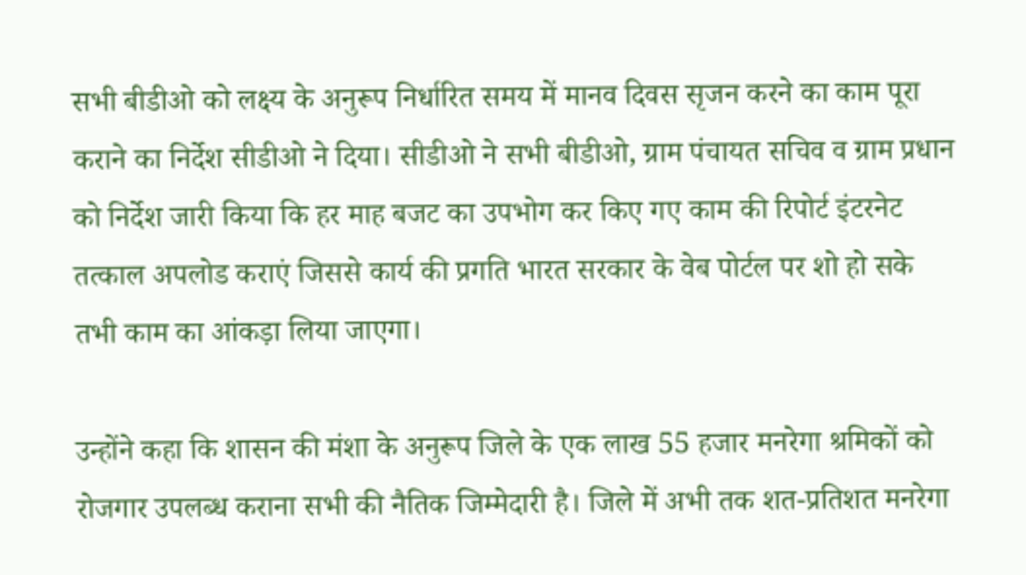सभी बीडीओ को लक्ष्य के अनुरूप निर्धारित समय में मानव दिवस सृजन करने का काम पूरा कराने का निर्देश सीडीओ ने दिया। सीडीओ ने सभी बीडीओ, ग्राम पंचायत सचिव व ग्राम प्रधान को निर्देश जारी किया कि हर माह बजट का उपभोग कर किए गए काम की रिपोर्ट इंटरनेट तत्काल अपलोड कराएं जिससे कार्य की प्रगति भारत सरकार के वेब पोर्टल पर शो हो सके तभी काम का आंकड़ा लिया जाएगा।

उन्होंने कहा कि शासन की मंशा के अनुरूप जिले के एक लाख 55 हजार मनरेगा श्रमिकों को रोजगार उपलब्ध कराना सभी की नैतिक जिम्मेदारी है। जिले में अभी तक शत-प्रतिशत मनरेगा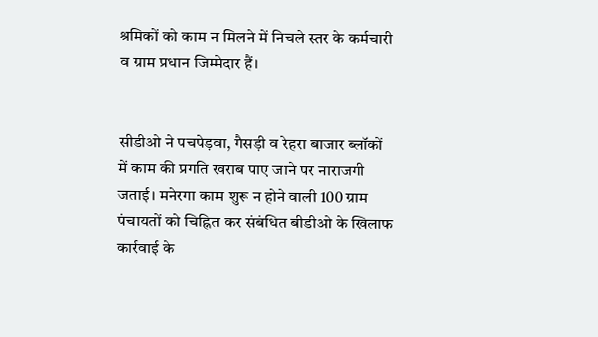श्रमिकों को काम न मिलने में निचले स्तर के कर्मचारी व ग्राम प्रधान जिम्मेदार हैं।


सीडीओ ने पचपेड़वा, गैसड़ी व रेहरा बाजार ब्लॉकों में काम की प्रगति खराब पाए जाने पर नाराजगी जताई। मनेरगा काम शुरू न होने वाली 100 ग्राम पंचायतों को चिह्नित कर संबंधित बीडीओ के खिलाफ कार्रवाई के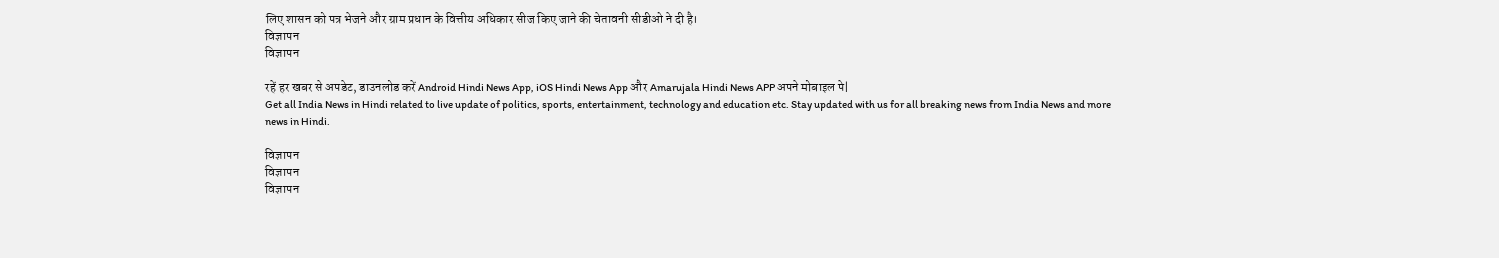लिए शासन को पत्र भेजने और ग्राम प्रधान के वित्तीय अधिकार सीज किए जाने की चेतावनी सीडीओ ने दी है।
विज्ञापन
विज्ञापन

रहें हर खबर से अपडेट, डाउनलोड करें Android Hindi News App, iOS Hindi News App और Amarujala Hindi News APP अपने मोबाइल पे|
Get all India News in Hindi related to live update of politics, sports, entertainment, technology and education etc. Stay updated with us for all breaking news from India News and more news in Hindi.

विज्ञापन
विज्ञापन
विज्ञापन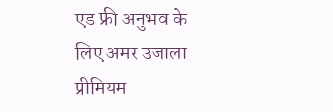एड फ्री अनुभव के लिए अमर उजाला प्रीमियम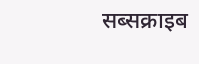सब्सक्राइब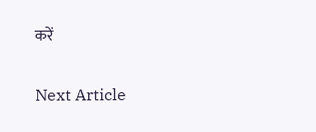करें

Next Article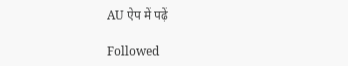AU ऐप में पढ़ें

Followed